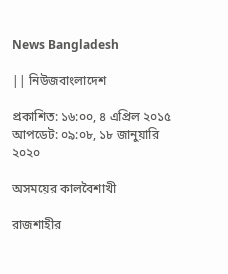News Bangladesh

|| নিউজবাংলাদেশ

প্রকাশিত: ১৬:০০, ৪ এপ্রিল ২০১৫
আপডেট: ০৯:০৮, ১৮ জানুয়ারি ২০২০

অসময়ের কালবৈশাখী

রাজশাহীর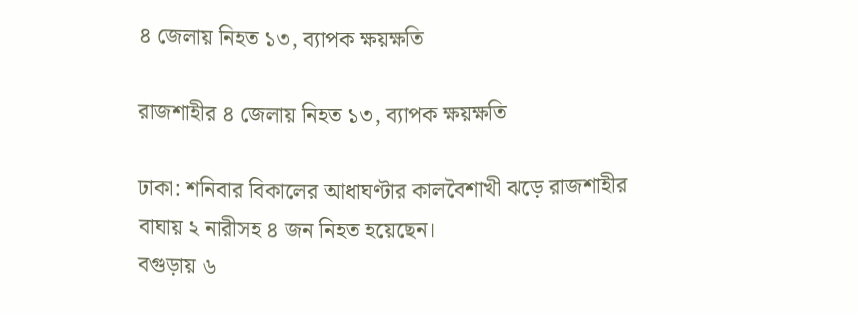৪ জেলায় নিহত ১৩, ব্যাপক ক্ষয়ক্ষতি

রাজশাহীর ৪ জেলায় নিহত ১৩, ব্যাপক ক্ষয়ক্ষতি

ঢাকা: শনিবার বিকালের আধাঘণ্টার কালবৈশাখী ঝড়ে রাজশাহীর বাঘায় ২ নারীসহ ৪ জন নিহত হয়েছেন।
বগুড়ায় ৬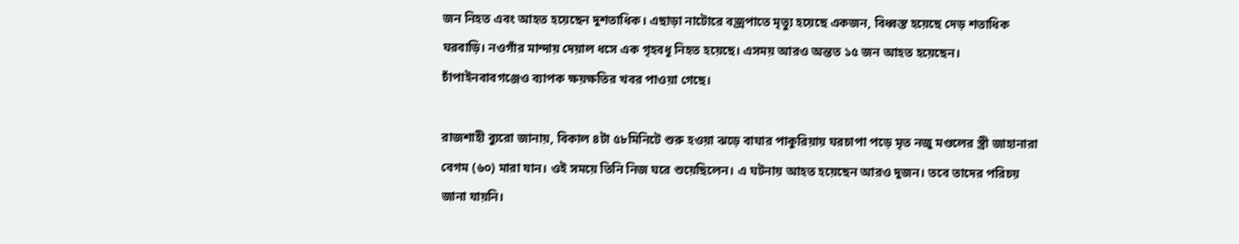জন নিহত এবং আহত হয়েছেন দুশতাধিক। এছাড়া নাটোরে বজ্রপাতে মৃত্যু হয়েছে একজন, বিধ্বস্ত হয়েছে দেড় শতাধিক ঘরবাড়ি। নওগাঁর মান্দায় দেয়াল ধসে এক গৃহবধূ নিহত হয়েছে। এসময় আরও অন্তত ১৫ জন আহত হয়েছেন। চাঁপাইনবাবগঞ্জেও ব্যাপক ক্ষয়ক্ষতির খবর পাওয়া গেছে।

রাজশাহী ব্যুরো জানায়, বিকাল ৪টা ৫৮মিনিটে শুরু হওয়া ঝড়ে বাঘার পাকুরিয়ায় ঘরচাপা পড়ে মৃত নজু মণ্ডলের স্ত্রী জাহানারা বেগম (৬০) মারা যান। ওই সময়ে তিনি নিজ ঘরে শুয়েছিলেন। এ ঘটনায় আহত হয়েছেন আরও দুজন। তবে তাদের পরিচয় জানা যায়নি।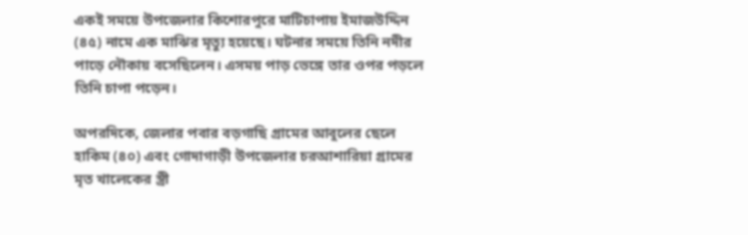একই সময়ে উপজেলার কিশোরপুরে মাটিচাপায় ইমাজউদ্দিন (৪৫) নামে এক মাঝির মৃত্যু হয়েছে। ঘটনার সময়ে তিনি নদীর পাড়ে নৌকায় বসেছিলেন। এসময় পাড় ভেঙ্গে তার ওপর পড়লে তিনি চাপা পড়েন।

অপরদিকে, জেলার পবার বড়গাছি গ্রামের আবুলের ছেলে হাকিম (৪০) এবং গোদাগাড়ী উপজেলার চরআশারিয়া গ্রামের মৃত খালেকের স্ত্রী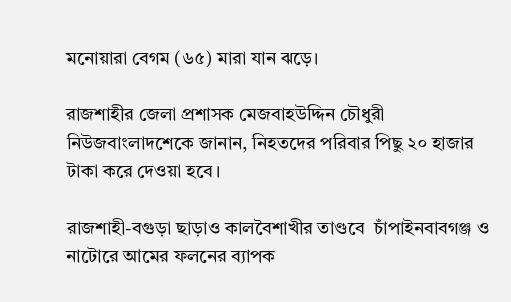মনোয়ারা বেগম (৬৫) মারা যান ঝড়ে।

রাজশাহীর জেলা প্রশাসক মেজবাহউদ্দিন চৌধুরী নিউজবাংলাদশেকে জানান, নিহতদের পরিবার পিছু ২০ হাজার টাকা করে দেওয়া হবে।

রাজশাহী-বগুড়া ছাড়াও কালবৈশাখীর তাণ্ডবে  চাঁপাইনবাবগঞ্জ ও নাটোরে আমের ফলনের ব্যাপক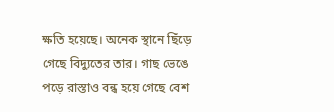ক্ষতি হয়েছে। অনেক স্থানে ছিঁড়ে গেছে বিদ্যুতের তার। গাছ ভেঙে পড়ে রাস্তাও বন্ধ হয়ে গেছে বেশ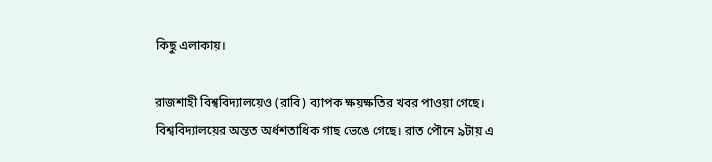কিছু এলাকায়।

রাজশাহী বিশ্ববিদ্যালয়েও (রাবি) ব্যাপক ক্ষয়ক্ষতির খবর পাওয়া গেছে। বিশ্ববিদ্যালয়ের অন্তত অর্ধশতাধিক গাছ ভেঙে গেছে। রাত পৌনে ৯টায় এ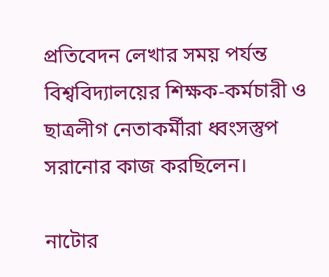প্রতিবেদন লেখার সময় পর্যন্ত বিশ্ববিদ্যালয়ের শিক্ষক-কর্মচারী ও ছাত্রলীগ নেতাকর্মীরা ধ্বংসস্তুপ সরানোর কাজ করছিলেন।

নাটোর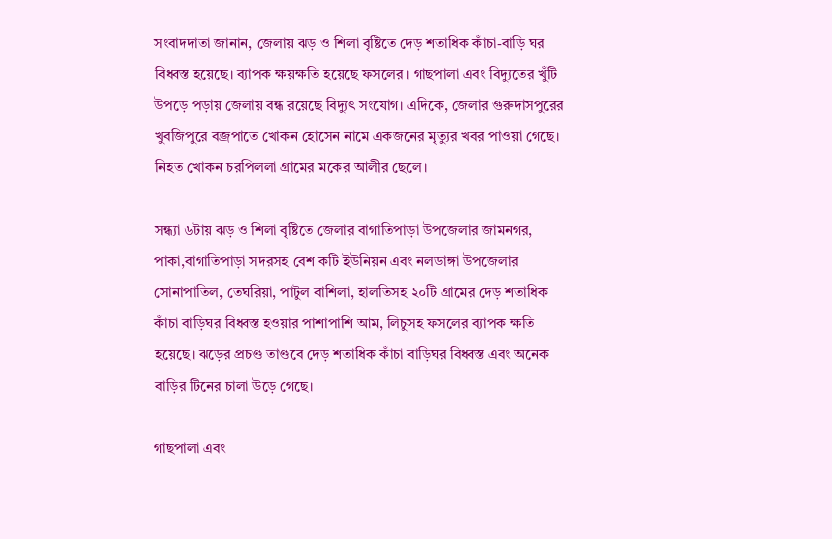সংবাদদাতা জানান, জেলায় ঝড় ও শিলা বৃষ্টিতে দেড় শতাধিক কাঁচা-বাড়ি ঘর বিধ্বস্ত হয়েছে। ব্যাপক ক্ষয়ক্ষতি হয়েছে ফসলের। গাছপালা এবং বিদ্যুতের খুঁটি উপড়ে পড়ায় জেলায় বন্ধ রয়েছে বিদ্যুৎ সংযোগ। এদিকে, জেলার গুরুদাসপুরের খুবজিপুরে বজ্রপাতে খোকন হোসেন নামে একজনের মৃত্যুর খবর পাওয়া গেছে। নিহত খোকন চরপিললা গ্রামের মকের আলীর ছেলে।

সন্ধ্যা ৬টায় ঝড় ও শিলা বৃষ্টিতে জেলার বাগাতিপাড়া উপজেলার জামনগর, পাকা,বাগাতিপাড়া সদরসহ বেশ কটি ইউনিয়ন এবং নলডাঙ্গা উপজেলার সোনাপাতিল, তেঘরিয়া, পাটুল বাশিলা, হালতিসহ ২০টি গ্রামের দেড় শতাধিক কাঁচা বাড়িঘর বিধ্বস্ত হওয়ার পাশাপাশি আম, লিচুসহ ফসলের ব্যাপক ক্ষতি হয়েছে। ঝড়ের প্রচণ্ড তাণ্ডবে দেড় শতাধিক কাঁচা বাড়িঘর বিধ্বস্ত এবং অনেক বাড়ির টিনের চালা উড়ে গেছে।

গাছপালা এবং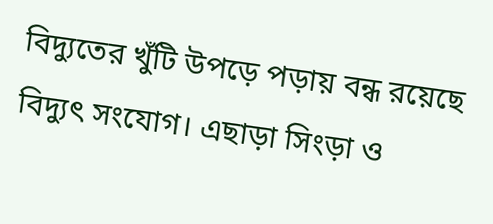বিদ্যুতের খুঁটি উপড়ে পড়ায় বন্ধ রয়েছে বিদ্যুৎ সংযোগ। এছাড়া সিংড়া ও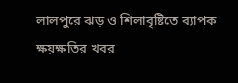লালপুরে ঝড় ও শিলাবৃষ্টিতে ব্যাপক ক্ষয়ক্ষতির খবর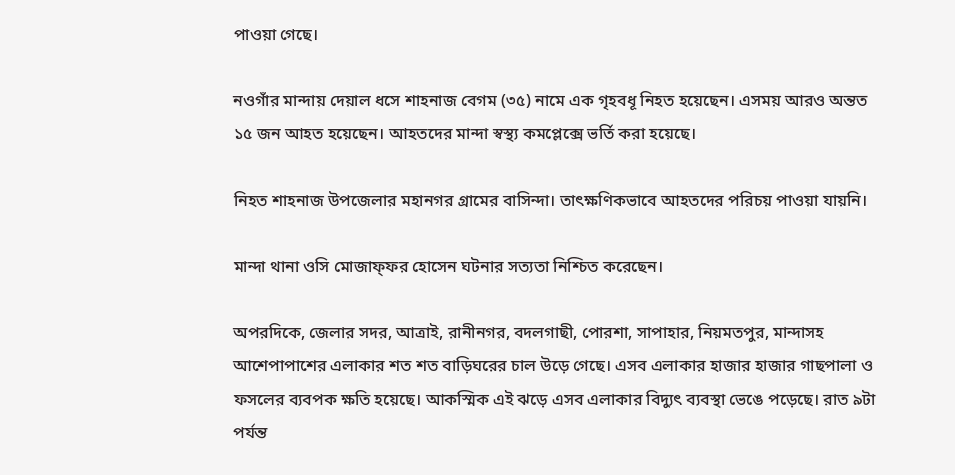পাওয়া গেছে।

নওগাঁর মান্দায় দেয়াল ধসে শাহনাজ বেগম (৩৫) নামে এক গৃহবধূ নিহত হয়েছেন। এসময় আরও অন্তত ১৫ জন আহত হয়েছেন। আহতদের মান্দা স্বস্থ্য কমপ্লেক্সে ভর্তি করা হয়েছে।

নিহত শাহনাজ উপজেলার মহানগর গ্রামের বাসিন্দা। তাৎক্ষণিকভাবে আহতদের পরিচয় পাওয়া যায়নি।

মান্দা থানা ওসি মোজাফ্ফর হোসেন ঘটনার সত্যতা নিশ্চিত করেছেন।

অপরদিকে, জেলার সদর, আত্রাই, রানীনগর, বদলগাছী, পোরশা, সাপাহার, নিয়মতপুর, মান্দাসহ আশেপাপাশের এলাকার শত শত বাড়িঘরের চাল উড়ে গেছে। এসব এলাকার হাজার হাজার গাছপালা ও ফসলের ব্যবপক ক্ষতি হয়েছে। আকস্মিক এই ঝড়ে এসব এলাকার বিদ্যুৎ ব্যবস্থা ভেঙে পড়েছে। রাত ৯টা পর্যন্ত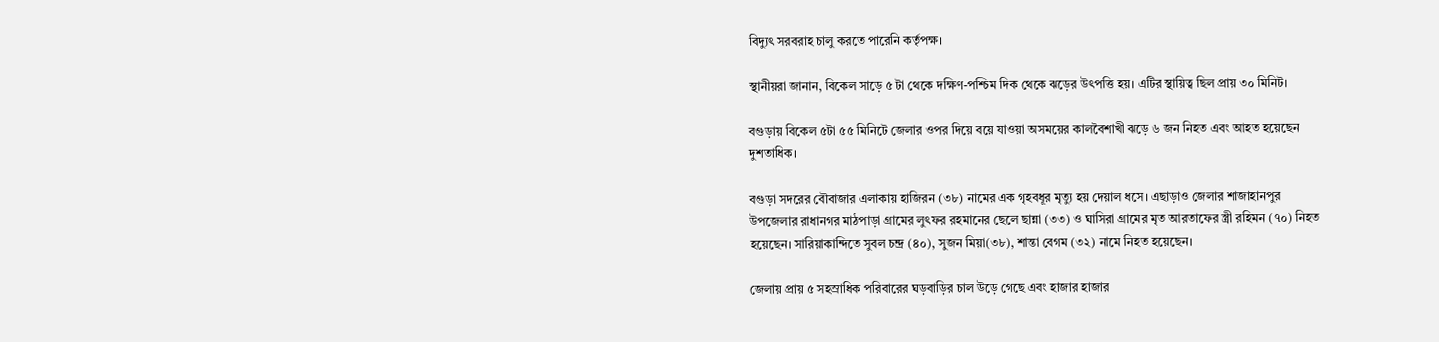বিদ্যুৎ সরবরাহ চালু করতে পারেনি কর্তৃপক্ষ।

স্থানীয়রা জানান, বিকেল সাড়ে ৫ টা থেকে দক্ষিণ-পশ্চিম দিক থেকে ঝড়ের উৎপত্তি হয়। এটির স্থায়িত্ব ছিল প্রায় ৩০ মিনিট।

বগুড়ায় বিকেল ৫টা ৫৫ মিনিটে জেলার ওপর দিয়ে বয়ে যাওয়া অসময়ের কালবৈশাখী ঝড়ে ৬ জন নিহত এবং আহত হয়েছেন দুশতাধিক।

বগুড়া সদরের বৌবাজার এলাকায় হাজিরন (৩৮) নামের এক গৃহবধূর মৃত্যু হয় দেয়াল ধসে। এছাড়াও জেলার শাজাহানপুর উপজেলার রাধানগর মাঠপাড়া গ্রামের লুৎফর রহমানের ছেলে ছান্না (৩৩) ও ঘাসিরা গ্রামের মৃত আরতাফের স্ত্রী রহিমন (৭০) নিহত হয়েছেন। সারিয়াকান্দিতে সুবল চন্দ্র (৪০), সুজন মিয়া(৩৮), শান্তা বেগম (৩২) নামে নিহত হয়েছেন।

জেলায় প্রায় ৫ সহস্রাধিক পরিবারের ঘড়বাড়ির চাল উড়ে গেছে এবং হাজার হাজার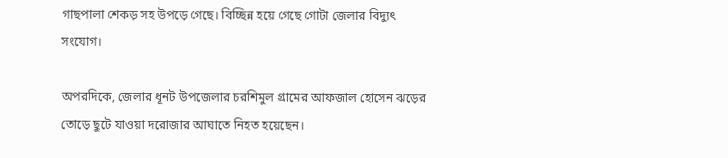গাছপালা শেকড় সহ উপড়ে গেছে। বিচ্ছিন্ন হয়ে গেছে গোটা জেলার বিদ্যুৎ সংযোগ।

অপরদিকে, জেলার ধূনট উপজেলার চরশিমুল গ্রামের আফজাল হোসেন ঝড়ের তোড়ে ছুটে যাওয়া দরোজার আঘাতে নিহত হয়েছেন।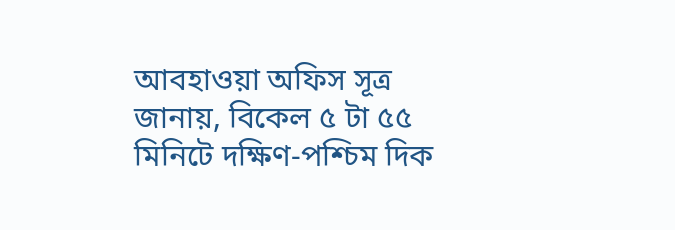আবহাওয়া অফিস সূত্র জানায়, বিকেল ৫ টা ৫৫ মিনিটে দক্ষিণ-পশ্চিম দিক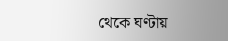থেকে ঘণ্টায়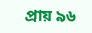প্রায় ৯৬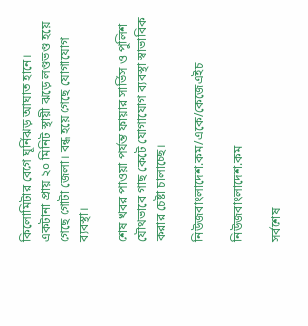কিলোমিটার বেগে ঘূর্নিঝড় আঘাত হানে। একটানা প্রায় ২০ মিনিট স্থায়ী ঝড়ে লণ্ডভণ্ড হয়ে গেছে গোটা জেলা। বন্ধ হয়ে গেছে যোগাযোগ ব্যবস্থা।

শেষ খবর পাওয়া পর্যন্ত ফায়ার সার্ভিস ও পুলিশ যৌথভাবে গাছ কেটে যোগাযোগ ব্যবস্থা স্বাভাবিক করার চেষ্টা চালাচ্ছে।

নিউজবাংলাদেশ.কম/একে/কেজেএইচ

নিউজবাংলাদেশ.কম

সর্বশেষ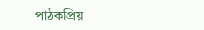পাঠকপ্রিয়